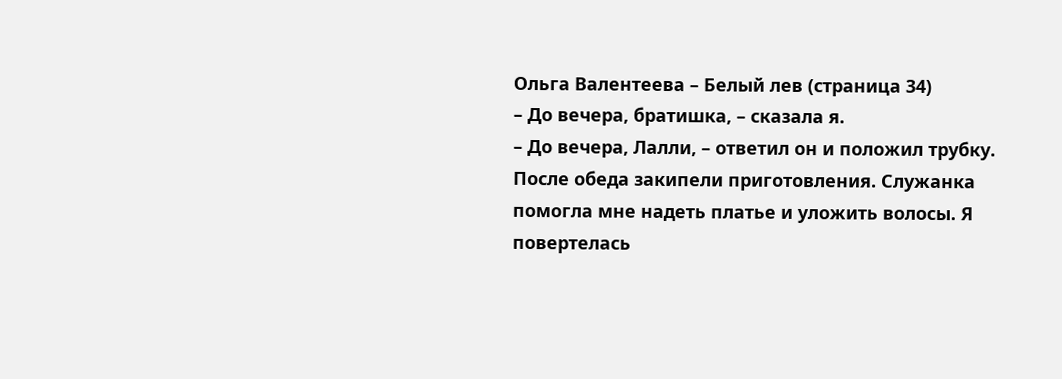Ольга Валентеева – Белый лев (страница 34)
– До вечера, братишка, – сказала я.
– До вечера, Лалли, – ответил он и положил трубку.
После обеда закипели приготовления. Служанка помогла мне надеть платье и уложить волосы. Я повертелась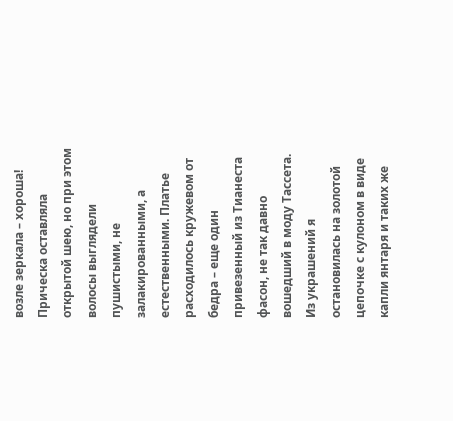возле зеркала – хороша! Прическа оставляла открытой шею, но при этом волосы выглядели пушистыми, не залакированными, а естественными. Платье расходилось кружевом от бедра – еще один привезенный из Тианеста фасон, не так давно вошедший в моду Тассета. Из украшений я остановилась на золотой цепочке с кулоном в виде капли янтаря и таких же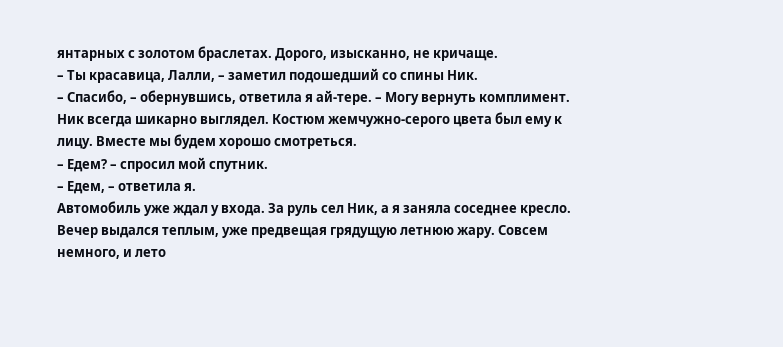янтарных с золотом браслетах. Дорого, изысканно, не кричаще.
– Ты красавица, Лалли, – заметил подошедший со спины Ник.
– Спасибо, – обернувшись, ответила я ай-тере. – Могу вернуть комплимент.
Ник всегда шикарно выглядел. Костюм жемчужно-серого цвета был ему к лицу. Вместе мы будем хорошо смотреться.
– Едем? – спросил мой спутник.
– Едем, – ответила я.
Автомобиль уже ждал у входа. За руль сел Ник, а я заняла соседнее кресло. Вечер выдался теплым, уже предвещая грядущую летнюю жару. Совсем немного, и лето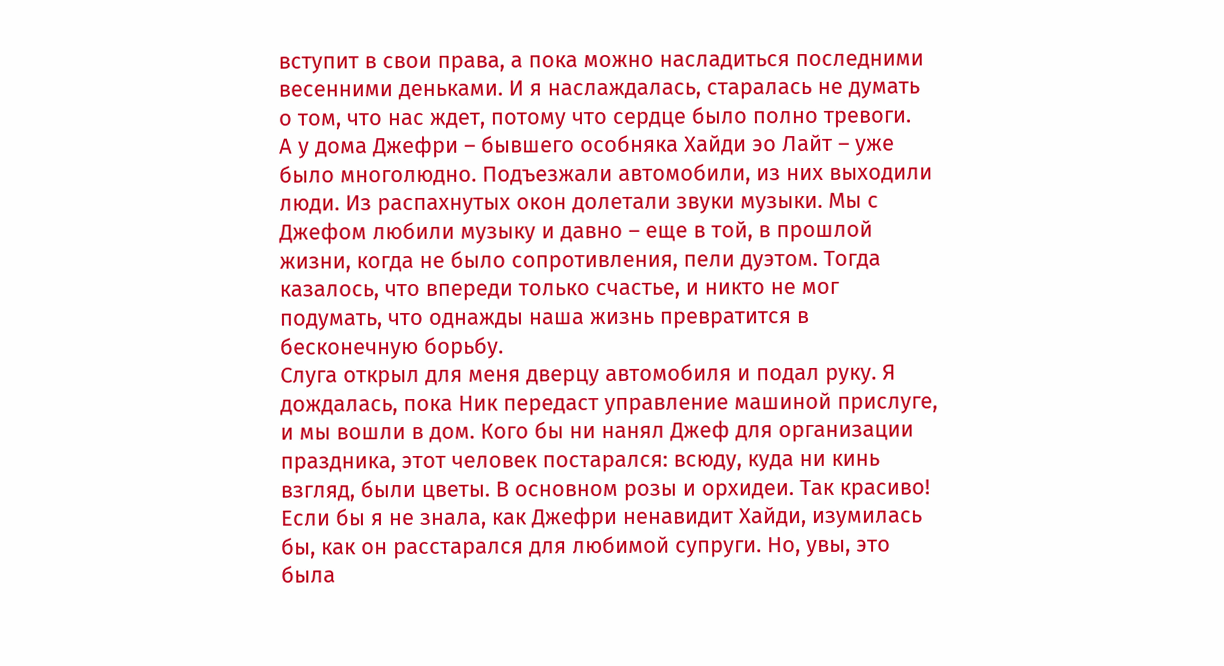вступит в свои права, а пока можно насладиться последними весенними деньками. И я наслаждалась, старалась не думать о том, что нас ждет, потому что сердце было полно тревоги.
А у дома Джефри – бывшего особняка Хайди эо Лайт – уже было многолюдно. Подъезжали автомобили, из них выходили люди. Из распахнутых окон долетали звуки музыки. Мы с Джефом любили музыку и давно – еще в той, в прошлой жизни, когда не было сопротивления, пели дуэтом. Тогда казалось, что впереди только счастье, и никто не мог подумать, что однажды наша жизнь превратится в бесконечную борьбу.
Слуга открыл для меня дверцу автомобиля и подал руку. Я дождалась, пока Ник передаст управление машиной прислуге, и мы вошли в дом. Кого бы ни нанял Джеф для организации праздника, этот человек постарался: всюду, куда ни кинь взгляд, были цветы. В основном розы и орхидеи. Так красиво! Если бы я не знала, как Джефри ненавидит Хайди, изумилась бы, как он расстарался для любимой супруги. Но, увы, это была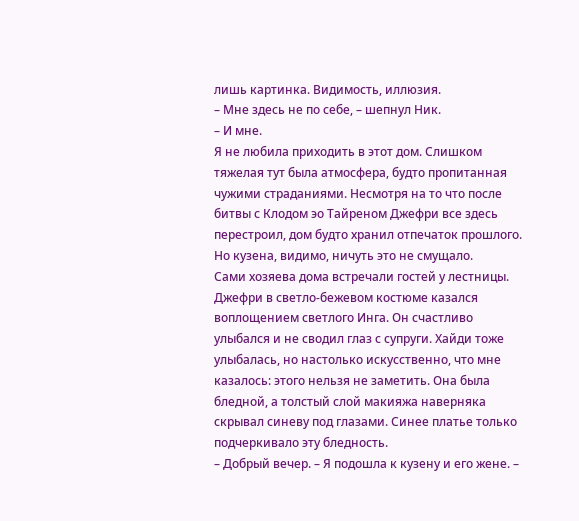лишь картинка. Видимость, иллюзия.
– Мне здесь не по себе, – шепнул Ник.
– И мне.
Я не любила приходить в этот дом. Слишком тяжелая тут была атмосфера, будто пропитанная чужими страданиями. Несмотря на то что после битвы с Клодом эо Тайреном Джефри все здесь перестроил, дом будто хранил отпечаток прошлого. Но кузена, видимо, ничуть это не смущало.
Сами хозяева дома встречали гостей у лестницы. Джефри в светло-бежевом костюме казался воплощением светлого Инга. Он счастливо улыбался и не сводил глаз с супруги. Хайди тоже улыбалась, но настолько искусственно, что мне казалось: этого нельзя не заметить. Она была бледной, а толстый слой макияжа наверняка скрывал синеву под глазами. Синее платье только подчеркивало эту бледность.
– Добрый вечер. – Я подошла к кузену и его жене. –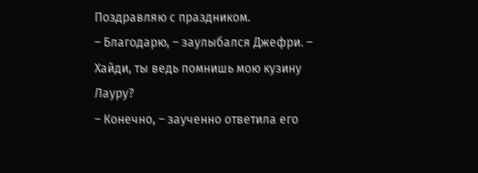Поздравляю с праздником.
– Благодарю, – заулыбался Джефри. – Хайди, ты ведь помнишь мою кузину Лауру?
– Конечно, – заученно ответила его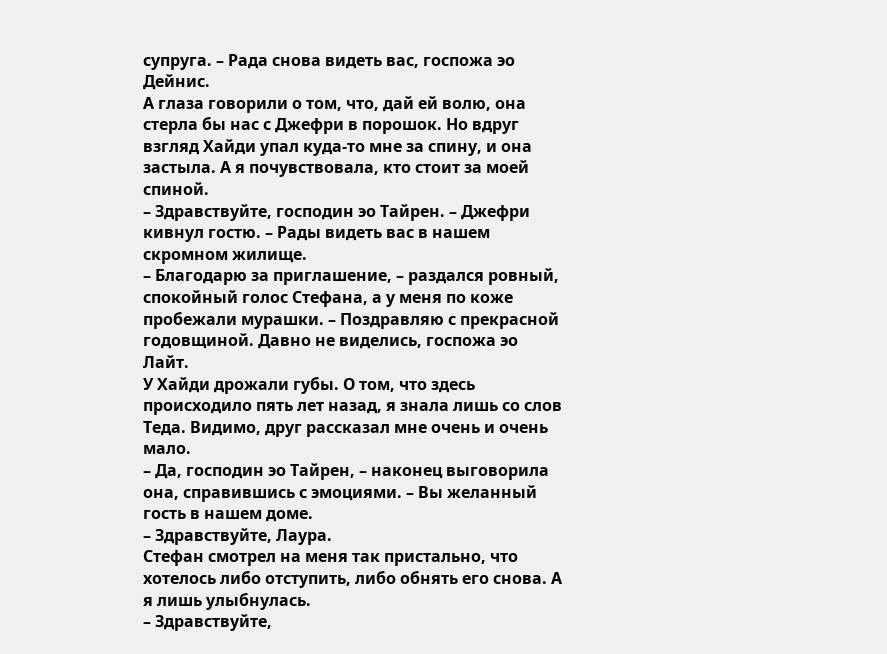супруга. – Рада снова видеть вас, госпожа эо Дейнис.
А глаза говорили о том, что, дай ей волю, она стерла бы нас с Джефри в порошок. Но вдруг взгляд Хайди упал куда-то мне за спину, и она застыла. А я почувствовала, кто стоит за моей спиной.
– Здравствуйте, господин эо Тайрен. – Джефри кивнул гостю. – Рады видеть вас в нашем скромном жилище.
– Благодарю за приглашение, – раздался ровный, спокойный голос Стефана, а у меня по коже пробежали мурашки. – Поздравляю с прекрасной годовщиной. Давно не виделись, госпожа эо Лайт.
У Хайди дрожали губы. О том, что здесь происходило пять лет назад, я знала лишь со слов Теда. Видимо, друг рассказал мне очень и очень мало.
– Да, господин эо Тайрен, – наконец выговорила она, справившись с эмоциями. – Вы желанный гость в нашем доме.
– Здравствуйте, Лаура.
Стефан смотрел на меня так пристально, что хотелось либо отступить, либо обнять его снова. А я лишь улыбнулась.
– Здравствуйте,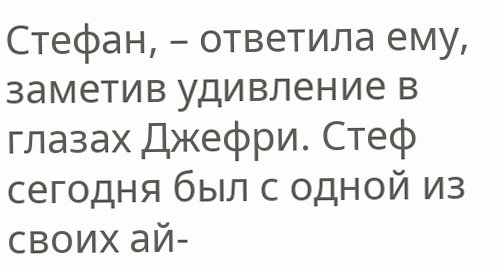Стефан, – ответила ему, заметив удивление в глазах Джефри. Стеф сегодня был с одной из своих ай-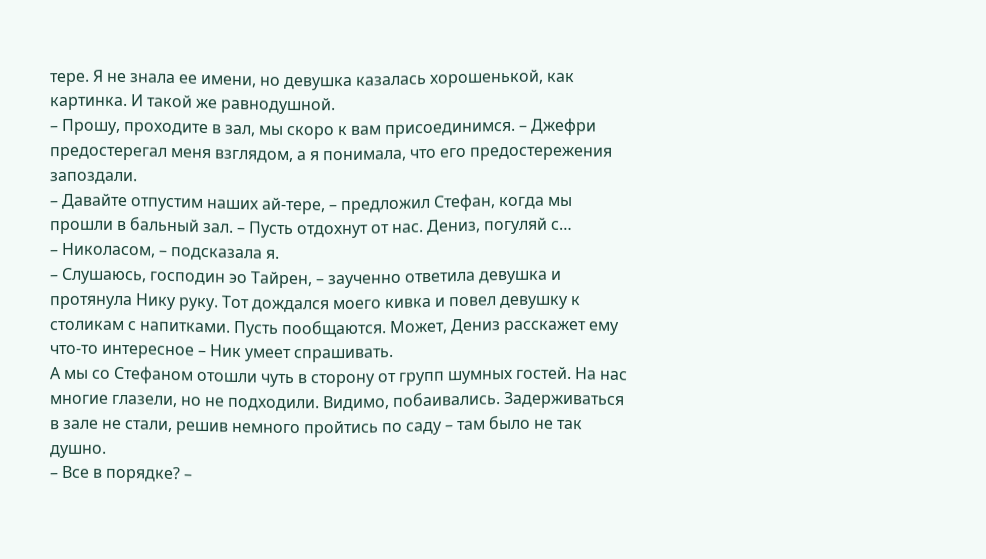тере. Я не знала ее имени, но девушка казалась хорошенькой, как картинка. И такой же равнодушной.
– Прошу, проходите в зал, мы скоро к вам присоединимся. – Джефри предостерегал меня взглядом, а я понимала, что его предостережения запоздали.
– Давайте отпустим наших ай-тере, – предложил Стефан, когда мы прошли в бальный зал. – Пусть отдохнут от нас. Дениз, погуляй с…
– Николасом, – подсказала я.
– Слушаюсь, господин эо Тайрен, – заученно ответила девушка и протянула Нику руку. Тот дождался моего кивка и повел девушку к столикам с напитками. Пусть пообщаются. Может, Дениз расскажет ему что-то интересное – Ник умеет спрашивать.
А мы со Стефаном отошли чуть в сторону от групп шумных гостей. На нас многие глазели, но не подходили. Видимо, побаивались. Задерживаться в зале не стали, решив немного пройтись по саду – там было не так душно.
– Все в порядке? –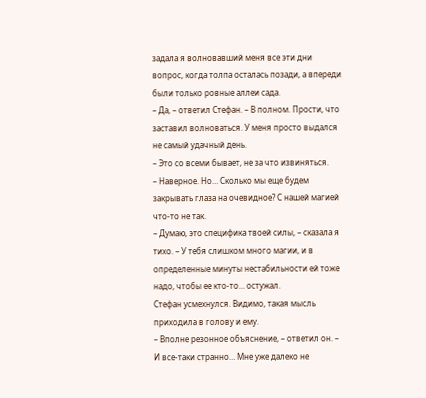задала я волновавший меня все эти дни вопрос, когда толпа осталась позади, а впереди были только ровные аллеи сада.
– Да, – ответил Стефан. – В полном. Прости, что заставил волноваться. У меня просто выдался не самый удачный день.
– Это со всеми бывает, не за что извиняться.
– Наверное. Но… Сколько мы еще будем закрывать глаза на очевидное? С нашей магией что-то не так.
– Думаю, это специфика твоей силы, – сказала я тихо. – У тебя слишком много магии, и в определенные минуты нестабильности ей тоже надо, чтобы ее кто-то… остужал.
Стефан усмехнулся. Видимо, такая мысль приходила в голову и ему.
– Вполне резонное объяснение, – ответил он. – И все-таки странно… Мне уже далеко не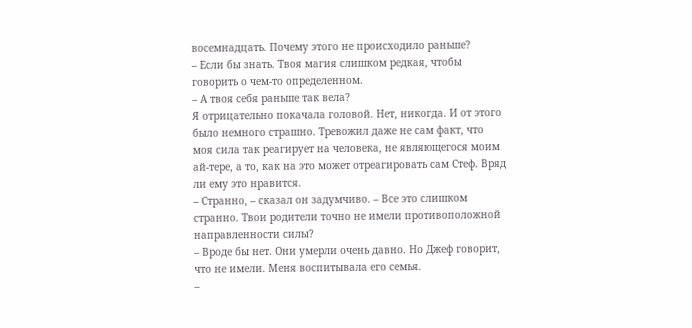восемнадцать. Почему этого не происходило раньше?
– Если бы знать. Твоя магия слишком редкая, чтобы говорить о чем-то определенном.
– А твоя себя раньше так вела?
Я отрицательно покачала головой. Нет, никогда. И от этого было немного страшно. Тревожил даже не сам факт, что моя сила так реагирует на человека, не являющегося моим ай-тере, а то, как на это может отреагировать сам Стеф. Вряд ли ему это нравится.
– Странно, – сказал он задумчиво. – Все это слишком странно. Твои родители точно не имели противоположной направленности силы?
– Вроде бы нет. Они умерли очень давно. Но Джеф говорит, что не имели. Меня воспитывала его семья.
–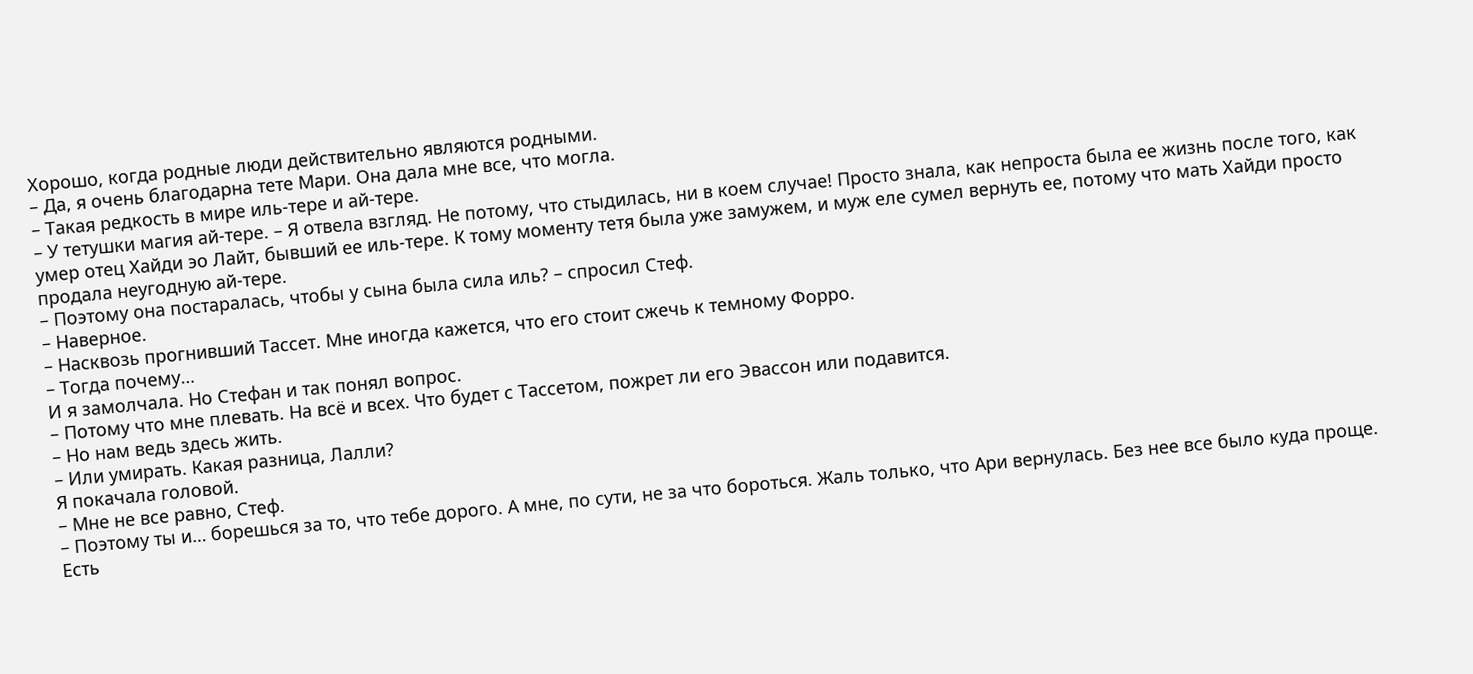Хорошо, когда родные люди действительно являются родными.
– Да, я очень благодарна тете Мари. Она дала мне все, что могла.
– Такая редкость в мире иль-тере и ай-тере.
– У тетушки магия ай-тере. – Я отвела взгляд. Не потому, что стыдилась, ни в коем случае! Просто знала, как непроста была ее жизнь после того, как умер отец Хайди эо Лайт, бывший ее иль-тере. К тому моменту тетя была уже замужем, и муж еле сумел вернуть ее, потому что мать Хайди просто продала неугодную ай-тере.
– Поэтому она постаралась, чтобы у сына была сила иль? – спросил Стеф.
– Наверное.
– Насквозь прогнивший Тассет. Мне иногда кажется, что его стоит сжечь к темному Форро.
– Тогда почему…
И я замолчала. Но Стефан и так понял вопрос.
– Потому что мне плевать. На всё и всех. Что будет с Тассетом, пожрет ли его Эвассон или подавится.
– Но нам ведь здесь жить.
– Или умирать. Какая разница, Лалли?
Я покачала головой.
– Мне не все равно, Стеф.
– Поэтому ты и… борешься за то, что тебе дорого. А мне, по сути, не за что бороться. Жаль только, что Ари вернулась. Без нее все было куда проще. Есть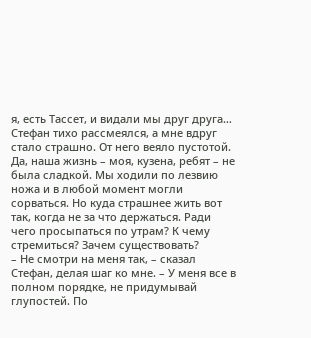я, есть Тассет, и видали мы друг друга…
Стефан тихо рассмеялся, а мне вдруг стало страшно. От него веяло пустотой. Да, наша жизнь – моя, кузена, ребят – не была сладкой. Мы ходили по лезвию ножа и в любой момент могли сорваться. Но куда страшнее жить вот так, когда не за что держаться. Ради чего просыпаться по утрам? К чему стремиться? Зачем существовать?
– Не смотри на меня так, – сказал Стефан, делая шаг ко мне. – У меня все в полном порядке, не придумывай глупостей. По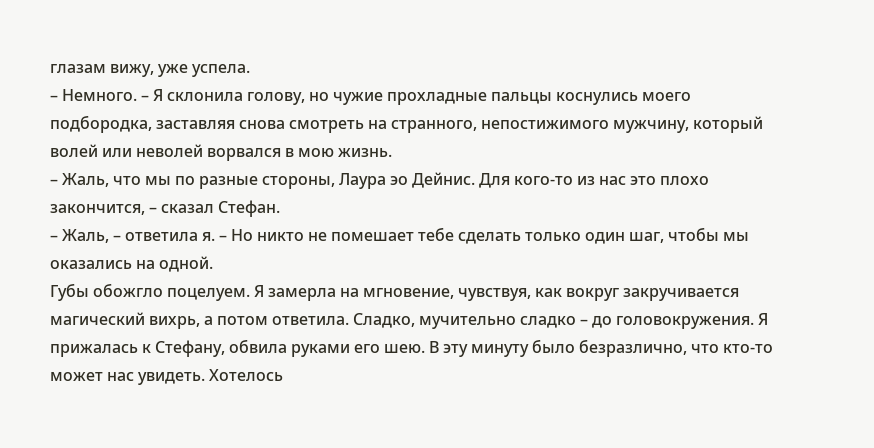глазам вижу, уже успела.
– Немного. – Я склонила голову, но чужие прохладные пальцы коснулись моего подбородка, заставляя снова смотреть на странного, непостижимого мужчину, который волей или неволей ворвался в мою жизнь.
– Жаль, что мы по разные стороны, Лаура эо Дейнис. Для кого-то из нас это плохо закончится, – сказал Стефан.
– Жаль, – ответила я. – Но никто не помешает тебе сделать только один шаг, чтобы мы оказались на одной.
Губы обожгло поцелуем. Я замерла на мгновение, чувствуя, как вокруг закручивается магический вихрь, а потом ответила. Сладко, мучительно сладко – до головокружения. Я прижалась к Стефану, обвила руками его шею. В эту минуту было безразлично, что кто-то может нас увидеть. Хотелось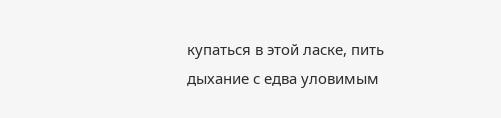купаться в этой ласке, пить дыхание с едва уловимым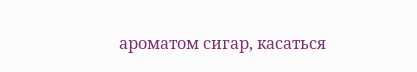ароматом сигар, касаться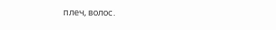плеч, волос.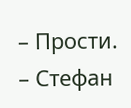– Прости. – Стефан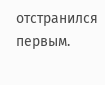отстранился первым.